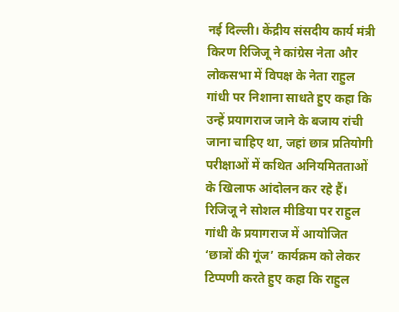नई दिल्ली। केंद्रीय संसदीय कार्य मंत्री किरण रिजिजू ने कांग्रेस नेता और लोकसभा में विपक्ष के नेता राहुल गांधी पर निशाना साधते हुए कहा कि उन्हें प्रयागराज जाने के बजाय रांची जाना चाहिए था, जहां छात्र प्रतियोगी परीक्षाओं में कथित अनियमितताओं के खिलाफ आंदोलन कर रहे हैं। रिजिजू ने सोशल मीडिया पर राहुल गांधी के प्रयागराज में आयोजित ‘छात्रों की गूंज’ कार्यक्रम को लेकर टिप्पणी करते हुए कहा कि राहुल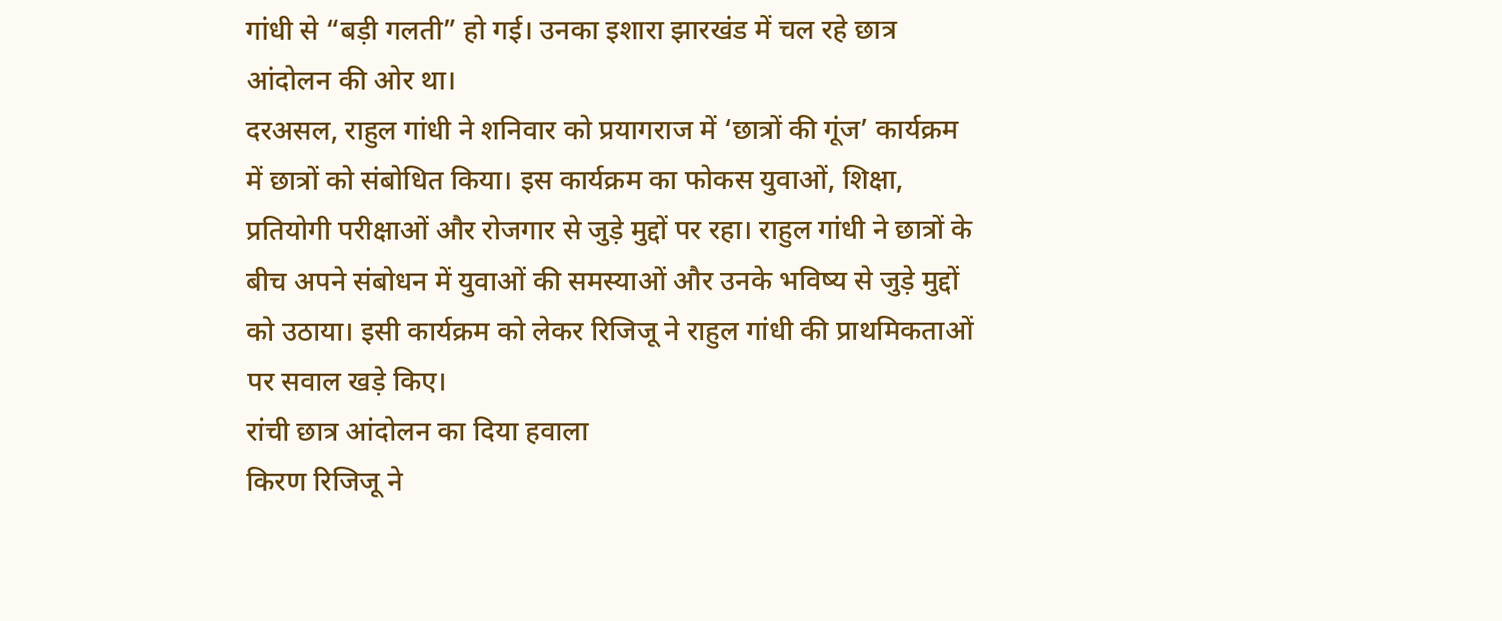गांधी से “बड़ी गलती” हो गई। उनका इशारा झारखंड में चल रहे छात्र आंदोलन की ओर था।
दरअसल, राहुल गांधी ने शनिवार को प्रयागराज में ‘छात्रों की गूंज’ कार्यक्रम में छात्रों को संबोधित किया। इस कार्यक्रम का फोकस युवाओं, शिक्षा, प्रतियोगी परीक्षाओं और रोजगार से जुड़े मुद्दों पर रहा। राहुल गांधी ने छात्रों के बीच अपने संबोधन में युवाओं की समस्याओं और उनके भविष्य से जुड़े मुद्दों को उठाया। इसी कार्यक्रम को लेकर रिजिजू ने राहुल गांधी की प्राथमिकताओं पर सवाल खड़े किए।
रांची छात्र आंदोलन का दिया हवाला
किरण रिजिजू ने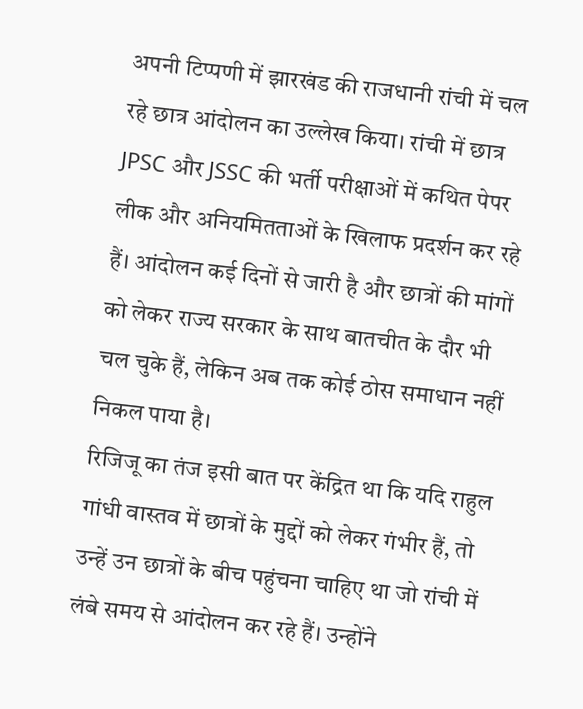अपनी टिप्पणी में झारखंड की राजधानी रांची में चल रहे छात्र आंदोलन का उल्लेख किया। रांची में छात्र JPSC और JSSC की भर्ती परीक्षाओं में कथित पेपर लीक और अनियमितताओं के खिलाफ प्रदर्शन कर रहे हैं। आंदोलन कई दिनों से जारी है और छात्रों की मांगों को लेकर राज्य सरकार के साथ बातचीत के दौर भी चल चुके हैं, लेकिन अब तक कोई ठोस समाधान नहीं निकल पाया है।
रिजिजू का तंज इसी बात पर केंद्रित था कि यदि राहुल गांधी वास्तव में छात्रों के मुद्दों को लेकर गंभीर हैं, तो उन्हें उन छात्रों के बीच पहुंचना चाहिए था जो रांची में लंबे समय से आंदोलन कर रहे हैं। उन्होंने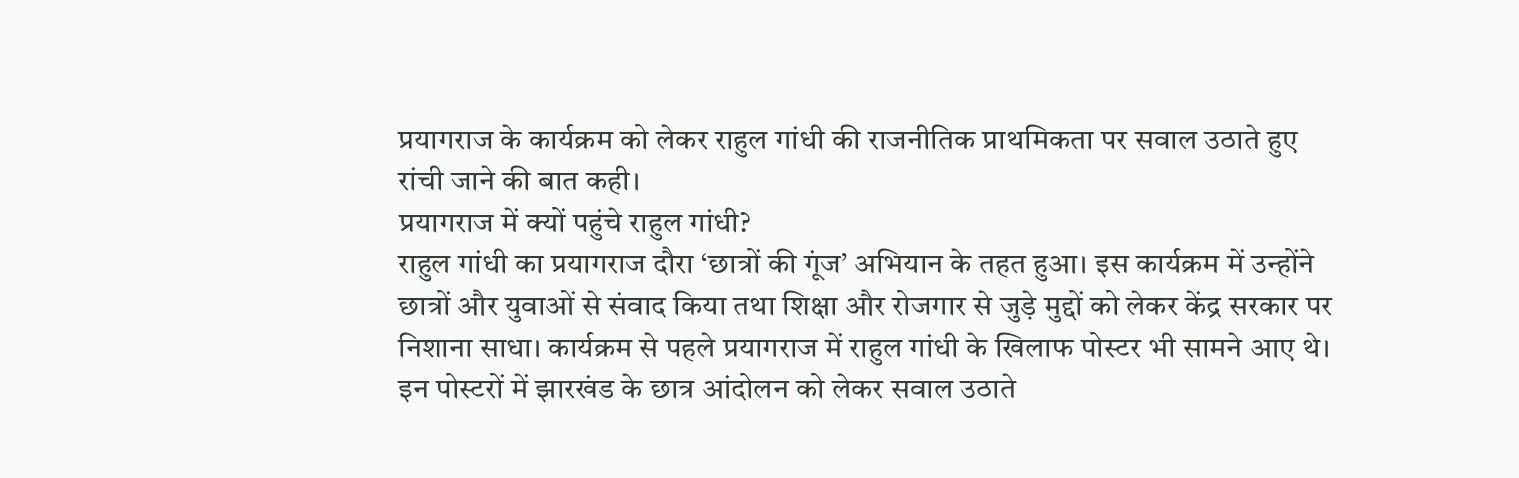प्रयागराज के कार्यक्रम को लेकर राहुल गांधी की राजनीतिक प्राथमिकता पर सवाल उठाते हुए रांची जाने की बात कही।
प्रयागराज में क्यों पहुंचे राहुल गांधी?
राहुल गांधी का प्रयागराज दौरा ‘छात्रों की गूंज’ अभियान के तहत हुआ। इस कार्यक्रम में उन्होंने छात्रों और युवाओं से संवाद किया तथा शिक्षा और रोजगार से जुड़े मुद्दों को लेकर केंद्र सरकार पर निशाना साधा। कार्यक्रम से पहले प्रयागराज में राहुल गांधी के खिलाफ पोस्टर भी सामने आए थे। इन पोस्टरों में झारखंड के छात्र आंदोलन को लेकर सवाल उठाते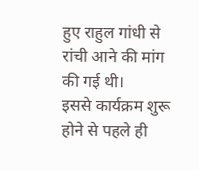हुए राहुल गांधी से रांची आने की मांग की गई थी।
इससे कार्यक्रम शुरू होने से पहले ही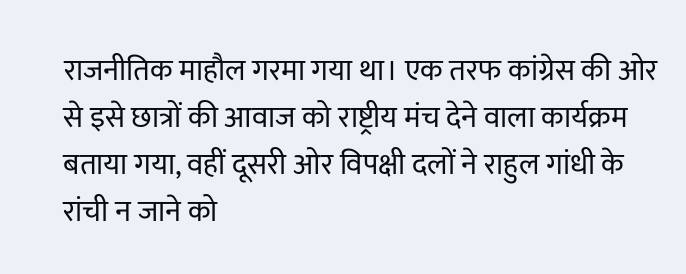राजनीतिक माहौल गरमा गया था। एक तरफ कांग्रेस की ओर से इसे छात्रों की आवाज को राष्ट्रीय मंच देने वाला कार्यक्रम बताया गया, वहीं दूसरी ओर विपक्षी दलों ने राहुल गांधी के रांची न जाने को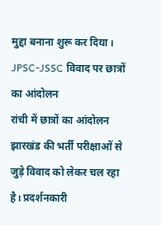मुद्दा बनाना शुरू कर दिया।
JPSC-JSSC विवाद पर छात्रों का आंदोलन
रांची में छात्रों का आंदोलन झारखंड की भर्ती परीक्षाओं से जुड़े विवाद को लेकर चल रहा है। प्रदर्शनकारी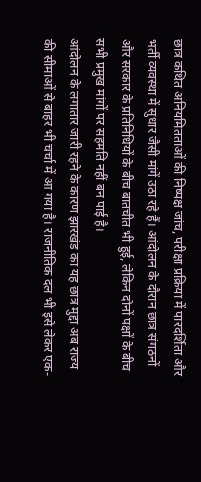छात्र कथित अनियमितताओं की निष्पक्ष जांच, परीक्षा प्रक्रिया में पारदर्शिता और भर्ती व्यवस्था में सुधार जैसी मांगें उठा रहे हैं। आंदोलन के दौरान छात्र संगठनों और सरकार के प्रतिनिधियों के बीच बातचीत भी हुई, लेकिन दोनों पक्षों के बीच सभी प्रमुख मांगों पर सहमति नहीं बन पाई है।
आंदोलन के लगातार जारी रहने के कारण झारखंड का यह छात्र मुद्दा अब राज्य की सीमाओं से बाहर भी चर्चा में आ गया है। राजनीतिक दल भी इसे लेकर एक-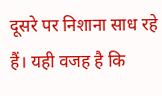दूसरे पर निशाना साध रहे हैं। यही वजह है कि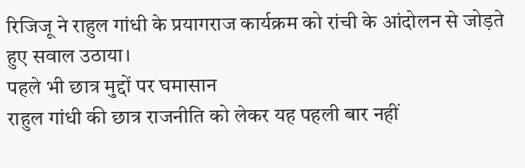रिजिजू ने राहुल गांधी के प्रयागराज कार्यक्रम को रांची के आंदोलन से जोड़ते हुए सवाल उठाया।
पहले भी छात्र मुद्दों पर घमासान
राहुल गांधी की छात्र राजनीति को लेकर यह पहली बार नहीं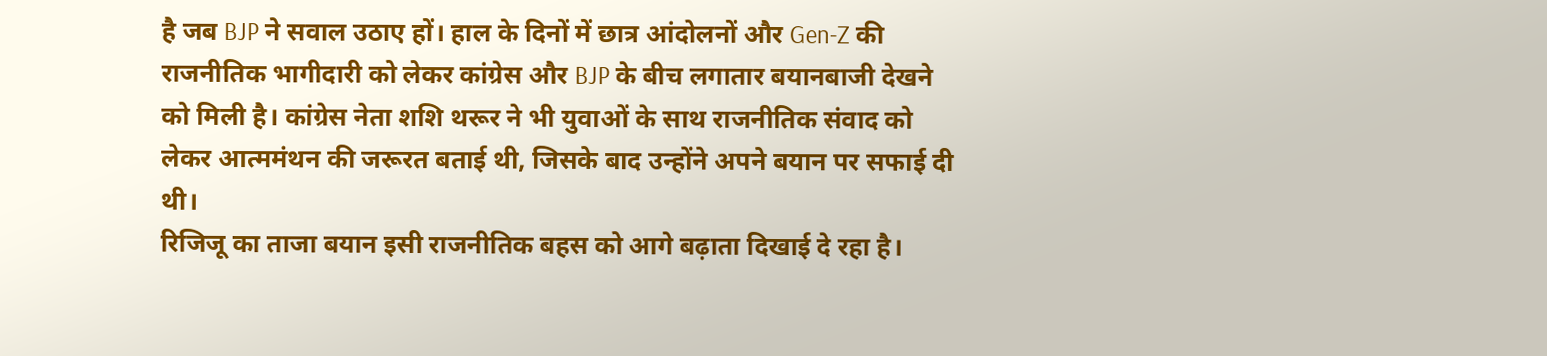है जब BJP ने सवाल उठाए हों। हाल के दिनों में छात्र आंदोलनों और Gen-Z की राजनीतिक भागीदारी को लेकर कांग्रेस और BJP के बीच लगातार बयानबाजी देखने को मिली है। कांग्रेस नेता शशि थरूर ने भी युवाओं के साथ राजनीतिक संवाद को लेकर आत्ममंथन की जरूरत बताई थी, जिसके बाद उन्होंने अपने बयान पर सफाई दी थी।
रिजिजू का ताजा बयान इसी राजनीतिक बहस को आगे बढ़ाता दिखाई दे रहा है।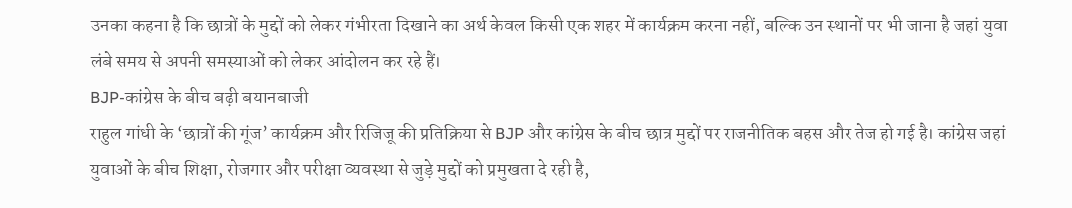उनका कहना है कि छात्रों के मुद्दों को लेकर गंभीरता दिखाने का अर्थ केवल किसी एक शहर में कार्यक्रम करना नहीं, बल्कि उन स्थानों पर भी जाना है जहां युवा लंबे समय से अपनी समस्याओं को लेकर आंदोलन कर रहे हैं।
BJP-कांग्रेस के बीच बढ़ी बयानबाजी
राहुल गांधी के ‘छात्रों की गूंज’ कार्यक्रम और रिजिजू की प्रतिक्रिया से BJP और कांग्रेस के बीच छात्र मुद्दों पर राजनीतिक बहस और तेज हो गई है। कांग्रेस जहां युवाओं के बीच शिक्षा, रोजगार और परीक्षा व्यवस्था से जुड़े मुद्दों को प्रमुखता दे रही है,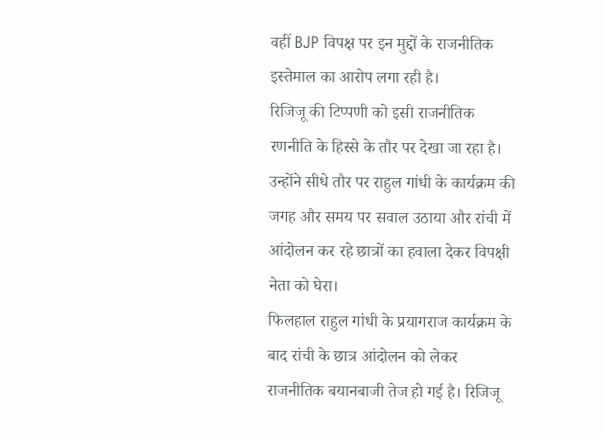वहीं BJP विपक्ष पर इन मुद्दों के राजनीतिक इस्तेमाल का आरोप लगा रही है।
रिजिजू की टिप्पणी को इसी राजनीतिक रणनीति के हिस्से के तौर पर देखा जा रहा है। उन्होंने सीधे तौर पर राहुल गांधी के कार्यक्रम की जगह और समय पर सवाल उठाया और रांची में आंदोलन कर रहे छात्रों का हवाला देकर विपक्षी नेता को घेरा।
फिलहाल राहुल गांधी के प्रयागराज कार्यक्रम के बाद रांची के छात्र आंदोलन को लेकर राजनीतिक बयानबाजी तेज हो गई है। रिजिजू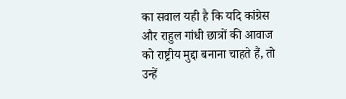का सवाल यही है कि यदि कांग्रेस और राहुल गांधी छात्रों की आवाज को राष्ट्रीय मुद्दा बनाना चाहते हैं, तो उन्हें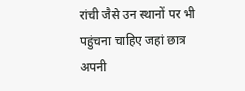रांची जैसे उन स्थानों पर भी पहुंचना चाहिए जहां छात्र अपनी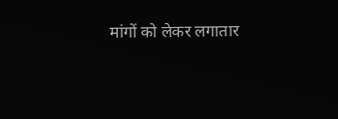मांगों को लेकर लगातार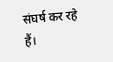संघर्ष कर रहे हैं।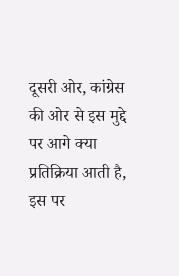दूसरी ओर, कांग्रेस की ओर से इस मुद्दे पर आगे क्या प्रतिक्रिया आती है, इस पर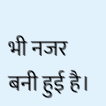भी नजर बनी हुई है।